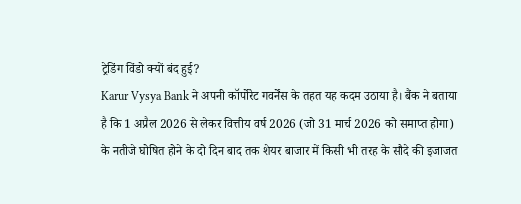ट्रेडिंग विंडो क्यों बंद हुई?
Karur Vysya Bank ने अपनी कॉर्पोरेट गवर्नेंस के तहत यह कदम उठाया है। बैंक ने बताया है कि 1 अप्रैल 2026 से लेकर वित्तीय वर्ष 2026 (जो 31 मार्च 2026 को समाप्त होगा) के नतीजे घोषित होने के दो दिन बाद तक शेयर बाजार में किसी भी तरह के सौदे की इजाजत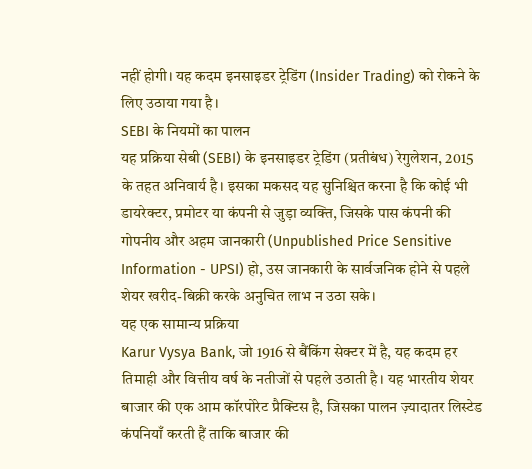नहीं होगी। यह कदम इनसाइडर ट्रेडिंग (Insider Trading) को रोकने के लिए उठाया गया है।
SEBI के नियमों का पालन
यह प्रक्रिया सेबी (SEBI) के इनसाइडर ट्रेडिंग (प्रतीबंध) रेगुलेशन, 2015 के तहत अनिवार्य है। इसका मकसद यह सुनिश्चित करना है कि कोई भी डायरेक्टर, प्रमोटर या कंपनी से जुड़ा व्यक्ति, जिसके पास कंपनी की गोपनीय और अहम जानकारी (Unpublished Price Sensitive Information - UPSI) हो, उस जानकारी के सार्वजनिक होने से पहले शेयर खरीद-बिक्री करके अनुचित लाभ न उठा सके।
यह एक सामान्य प्रक्रिया
Karur Vysya Bank, जो 1916 से बैंकिंग सेक्टर में है, यह कदम हर तिमाही और वित्तीय वर्ष के नतीजों से पहले उठाती है। यह भारतीय शेयर बाजार की एक आम कॉरपोरेट प्रैक्टिस है, जिसका पालन ज़्यादातर लिस्टेड कंपनियाँ करती हैं ताकि बाजार की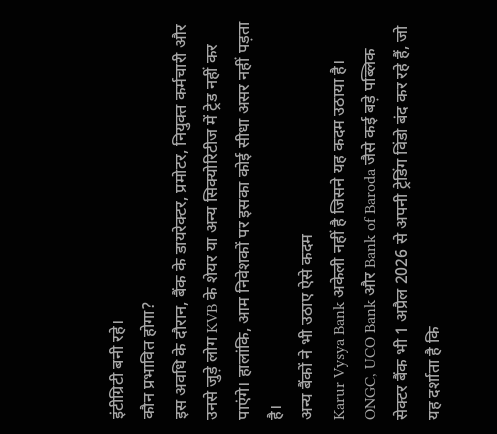इंटीग्रिटी बनी रहे।
कौन प्रभावित होगा?
इस अवधि के दौरान, बैंक के डायरेक्टर, प्रमोटर, नियुक्त कर्मचारी और उनसे जुड़े लोग KVB के शेयर या अन्य सिक्योरिटीज में ट्रेड नहीं कर पाएंगे। हालांकि, आम निवेशकों पर इसका कोई सीधा असर नहीं पड़ता है।
अन्य बैंकों ने भी उठाए ऐसे कदम
Karur Vysya Bank अकेली नहीं है जिसने यह कदम उठाया है। ONGC, UCO Bank और Bank of Baroda जैसे कई बड़े पब्लिक सेक्टर बैंक भी 1 अप्रैल 2026 से अपनी ट्रेडिंग विंडो बंद कर रहे हैं, जो यह दर्शाता है कि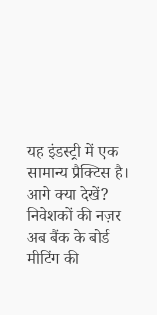यह इंडस्ट्री में एक सामान्य प्रैक्टिस है।
आगे क्या देखें?
निवेशकों की नज़र अब बैंक के बोर्ड मीटिंग की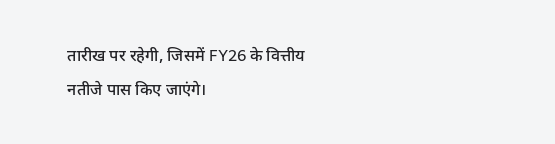तारीख पर रहेगी, जिसमें FY26 के वित्तीय नतीजे पास किए जाएंगे।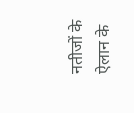नतीजों के ऐलान के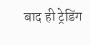बाद ही ट्रेडिंग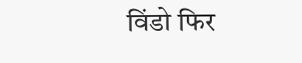विंडो फिर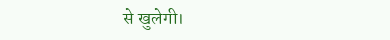से खुलेगी।